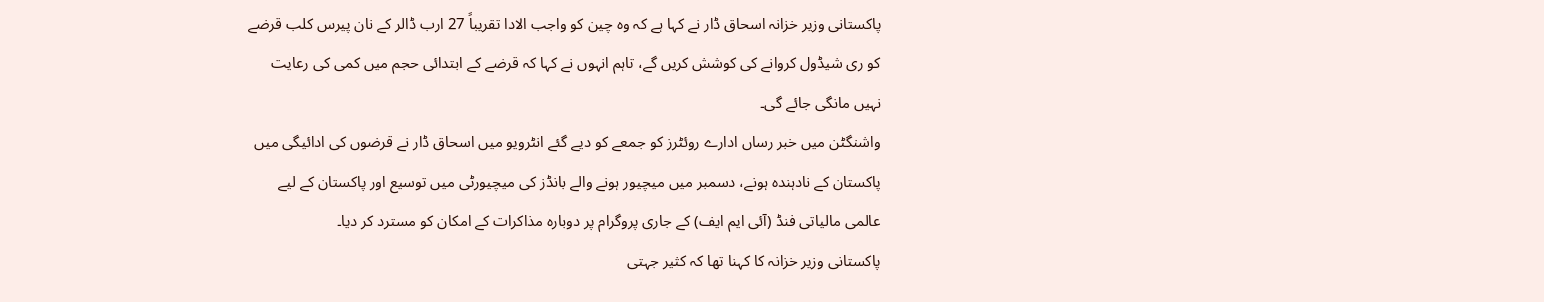پاکستانی وزیر خزانہ اسحاق ڈار نے کہا ہے کہ وہ چین کو واجب الادا تقریباً 27 ارب ڈالر کے نان پیرس کلب قرضے کو ری شیڈول کروانے کی کوشش کریں گے، تاہم انہوں نے کہا کہ قرضے کے ابتدائی حجم میں کمی کی رعایت نہیں مانگی جائے گی۔
واشنگٹن میں خبر رساں ادارے روئٹرز کو جمعے کو دیے گئے انٹرویو میں اسحاق ڈار نے قرضوں کی ادائیگی میں پاکستان کے نادہندہ ہونے، دسمبر میں میچیور ہونے والے بانڈز کی میچیورٹی میں توسیع اور پاکستان کے لیے عالمی مالیاتی فنڈ (آئی ایم ایف) کے جاری پروگرام پر دوبارہ مذاکرات کے امکان کو مسترد کر دیا۔
پاکستانی وزیر خزانہ کا کہنا تھا کہ کثیر جہتی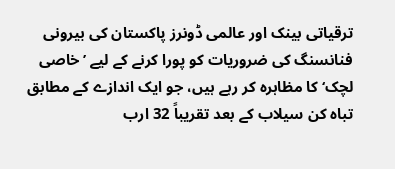ترقیاتی بینک اور عالمی ڈونرز پاکستان کی بیرونی فنانسنگ کی ضروریات کو پورا کرنے کے لیے ’خاصی لچک‘ کا مظاہرہ کر رہے ہیں، جو ایک اندازے کے مطابق تباہ کن سیلاب کے بعد تقریباً 32 ارب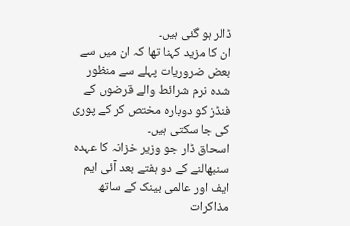ڈالر ہو گئی ہیں۔
ان کا مزید کہنا تھا کہ ان میں سے بعض ضروریات پہلے سے منظور شدہ نرم شرائط والے قرضوں کے فنڈز کو دوبارہ مختص کر کے پوری کی جا سکتی ہیں۔
اسحاق ڈار جو وزیر خزانہ کا عہدہ سنبھالنے کے دو ہفتے بعد آئی ایم ایف اور عالمی بینک کے ساتھ مذاکرات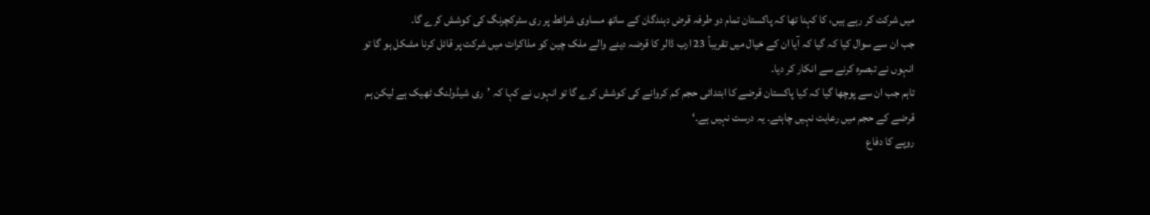میں شرکت کر رہے ہیں، کا کہنا تھا کہ پاکستان تمام دو طرفہ قرض دہندگان کے ساتھ مساوی شرائط پر ری سٹرکچرنگ کی کوشش کرے گا۔
جب ان سے سوال کیا کہ گیا کہ آیا ان کے خیال میں تقریباً 23 ارب ڈالر کا قرضہ دینے والے ملک چین کو مذاکرات میں شرکت پر قائل کرنا مشکل ہو گا تو انہوں نے تبصرہ کرنے سے انکار کر دیا۔
تاہم جب ان سے پوچھا گیا کہ کیا پاکستان قرضے کا ابتدائی حجم کم کروانے کی کوشش کرے گا تو انہوں نے کہا کہ ’ری شیڈولنگ ٹھیک ہے لیکن ہم قرضے کے حجم میں رعایت نہیں چاہتے۔ یہ درست نہیں ہے۔‘
روپے کا دفاع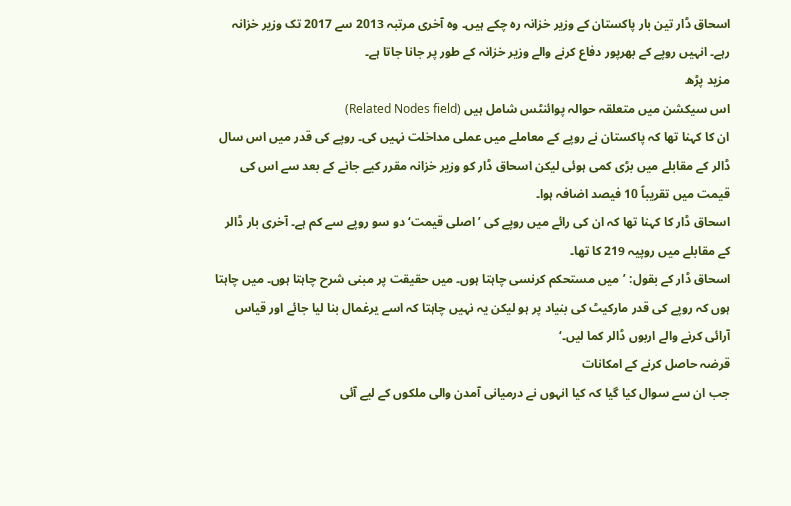اسحاق ڈار تین بار پاکستان کے وزیر خزانہ رہ چکے ہیں۔ وہ آخری مرتبہ 2013 سے 2017 تک وزیر خزانہ رہے۔ انہیں روپے کے بھرپور دفاع کرنے والے وزیر خزانہ کے طور پر جانا جاتا ہے۔
مزید پڑھ
اس سیکشن میں متعلقہ حوالہ پوائنٹس شامل ہیں (Related Nodes field)
ان کا کہنا تھا کہ پاکستان نے روپے کے معاملے میں عملی مداخلت نہیں کی۔ روپے کی قدر میں اس سال ڈالر کے مقابلے میں بڑی کمی ہوئی لیکن اسحاق ڈار کو وزیر خزانہ مقرر کیے جانے کے بعد سے اس کی قیمت میں تقریباً 10 فیصد اضافہ ہوا۔
اسحاق ڈار کا کہنا تھا کہ ان کی رائے میں روپے کی ’اصلی قیمت‘ دو سو روپے سے کم ہے۔ آخری بار ڈالر کے مقابلے میں روپیہ 219 کا تھا۔
اسحاق ڈار کے بقول: ’میں مستحکم کرنسی چاہتا ہوں۔ میں حقیقت پر مبنی شرح چاہتا ہوں۔ میں چاہتا ہوں کہ روپے کی قدر مارکیٹ کی بنیاد پر ہو لیکن یہ نہیں چاہتا کہ اسے یرغمال بنا لیا جائے اور قیاس آرائی کرنے والے اربوں ڈالر کما لیں۔‘
قرضہ حاصل کرنے کے امکانات
جب ان سے سوال کیا گیا کہ کیا انہوں نے درمیانی آمدن والی ملکوں کے لیے آئی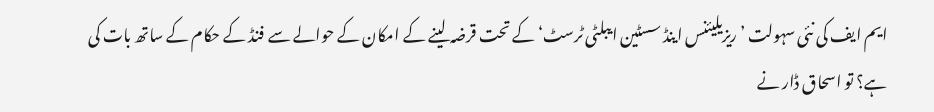ایم ایف کی نئی سہولت ’ریزیلیئنس اینڈ سسٹین ایبلٹی ٹرسٹ‘ کے تحت قرضہ لینے کے امکان کے حوالے سے فنڈ کے حکام کے ساتھ بات کی ہے؟ تو اسحاق ڈار نے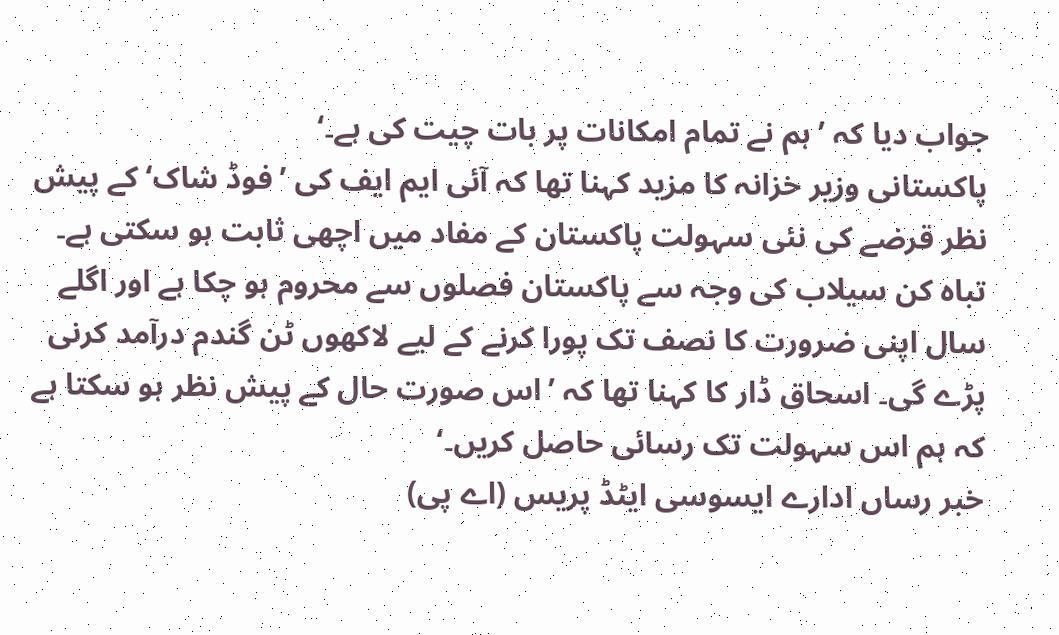جواب دیا کہ ’ہم نے تمام امکانات پر بات چیت کی ہے۔‘
پاکستانی وزیر خزانہ کا مزید کہنا تھا کہ آئی ایم ایف کی ’فوڈ شاک‘ کے پیش نظر قرضے کی نئی سہولت پاکستان کے مفاد میں اچھی ثابت ہو سکتی ہے۔
تباہ کن سیلاب کی وجہ سے پاکستان فصلوں سے محروم ہو چکا ہے اور اگلے سال اپنی ضرورت کا نصف تک پورا کرنے کے لیے لاکھوں ٹن گندم درآمد کرنی پڑے گی۔ اسحاق ڈار کا کہنا تھا کہ ’اس صورت حال کے پیش نظر ہو سکتا ہے کہ ہم اس سہولت تک رسائی حاصل کریں۔‘
خبر رساں ادارے ایسوسی ایٹڈ پریس (اے پی)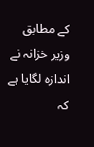کے مطابق وزیر خزانہ نے اندازہ لگایا ہے کہ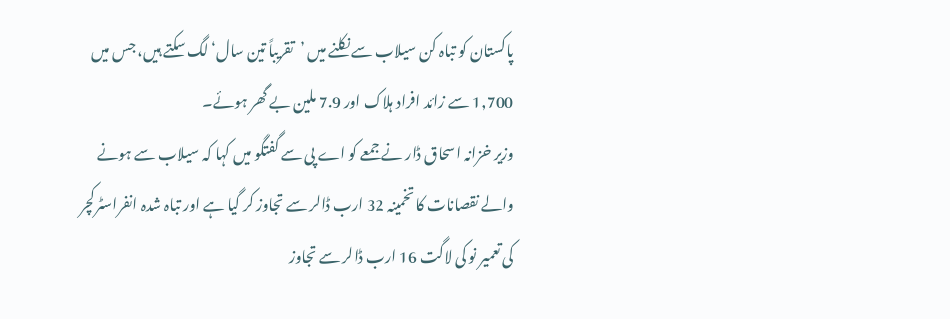پاکستان کو تباہ کن سیلاب سے نکلنے میں ’تقریباً تین سال‘ لگ سکتے ہیں، جس میں 1,700 سے زائد افراد ہلاک اور 7.9 ملین بے گھر ہوئے۔
وزیر خزانہ اسحاق ڈار نے جمعے کو اے پی سے گفتگو میں کہا کہ سیلاب سے ہونے والے نقصانات کا تخمینہ 32 ارب ڈالر سے تجاوز کر گیا ہے اور تباہ شدہ انفراسٹرکچر کی تعمیر نو کی لاگت 16 ارب ڈالر سے تجاوز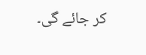کر جائے گی۔